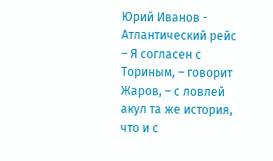Юрий Иванов - Атлантический рейс
– Я согласен с Ториным, – говорит Жаров, – с ловлей акул та же история, что и с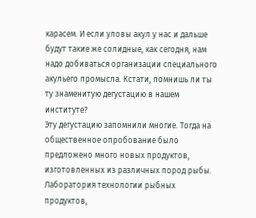карасем. И если уловы акул у нас и дальше будут такие же солидные, как сегодня, нам надо добиваться организации специального акульего промысла. Кстати, помнишь ли ты ту знаменитую дегустацию в нашем институте?
Эту дегустацию запомнили многие. Тогда на общественное опробование было предложено много новых продуктов, изготовленных из различных пород рыбы. Лаборатория технологии рыбных продуктов,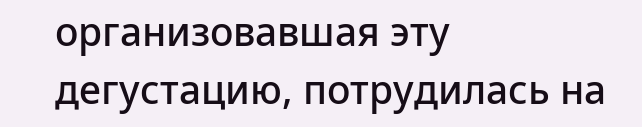организовавшая эту дегустацию, потрудилась на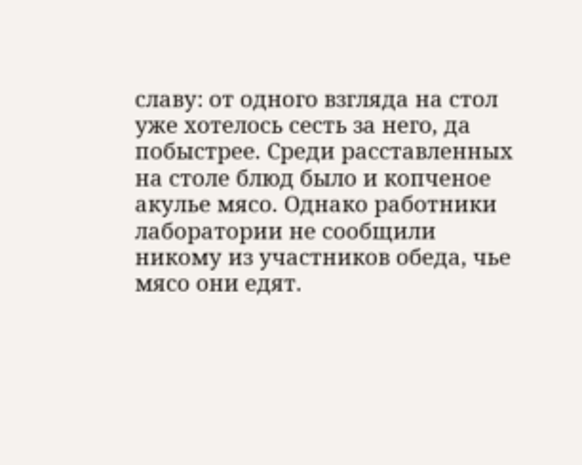славу: от одного взгляда на стол уже хотелось сесть за него, да побыстрее. Среди расставленных на столе блюд было и копченое акулье мясо. Однако работники лаборатории не сообщили никому из участников обеда, чье мясо они едят.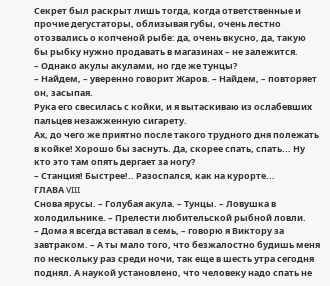Секрет был раскрыт лишь тогда, когда ответственные и прочие дегустаторы, облизывая губы, очень лестно отозвались о копченой рыбе: да, очень вкусно, да, такую бы рыбку нужно продавать в магазинах – не залежится.
– Однако акулы акулами, но где же тунцы?
– Найдем, – уверенно говорит Жаров. – Найдем, – повторяет он, засыпая.
Рука его свесилась с койки, и я вытаскиваю из ослабевших пальцев незажженную сигарету.
Ах, до чего же приятно после такого трудного дня полежать в койке! Хорошо бы заснуть. Да, скорее спать, спать... Ну кто это там опять дергает за ногу?
– Станция! Быстрее!.. Разоспался, как на курорте...
ГЛАВА VIII
Снова ярусы. – Голубая акула. – Тунцы. – Ловушка в холодильнике. – Прелести любительской рыбной ловли.
– Дома я всегда вставал в семь, – говорю я Виктору за завтраком. – А ты мало того, что безжалостно будишь меня по нескольку раз среди ночи, так еще в шесть утра сегодня поднял. А наукой установлено, что человеку надо спать не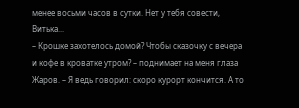менее восьми часов в сутки. Нет у тебя совести, Витька...
– Крошке захотелось домой? Чтобы сказочку с вечера и кофе в кроватке утром? – поднимает на меня глаза Жаров. – Я ведь говорил: скоро курорт кончится. А то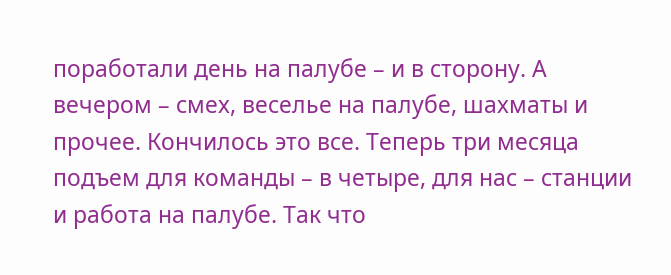поработали день на палубе – и в сторону. А вечером – смех, веселье на палубе, шахматы и прочее. Кончилось это все. Теперь три месяца подъем для команды – в четыре, для нас – станции и работа на палубе. Так что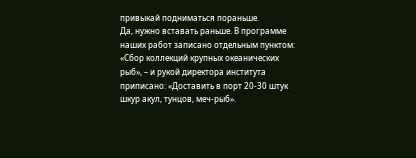привыкай подниматься пораньше.
Да, нужно вставать раньше. В программе наших работ записано отдельным пунктом: «Сбор коллекций крупных океанических рыб», – и рукой директора института приписано: «Доставить в порт 20-30 штук шкур акул, тунцов, меч-рыб».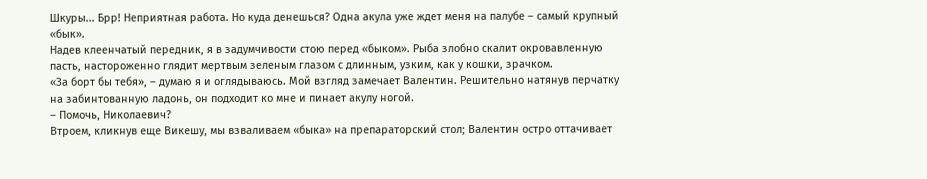Шкуры... Брр! Неприятная работа. Но куда денешься? Одна акула уже ждет меня на палубе – самый крупный «бык».
Надев клеенчатый передник, я в задумчивости стою перед «быком». Рыба злобно скалит окровавленную пасть, настороженно глядит мертвым зеленым глазом с длинным, узким, как у кошки, зрачком.
«За борт бы тебя», – думаю я и оглядываюсь. Мой взгляд замечает Валентин. Решительно натянув перчатку на забинтованную ладонь, он подходит ко мне и пинает акулу ногой.
– Помочь, Николаевич?
Втроем, кликнув еще Викешу, мы взваливаем «быка» на препараторский стол; Валентин остро оттачивает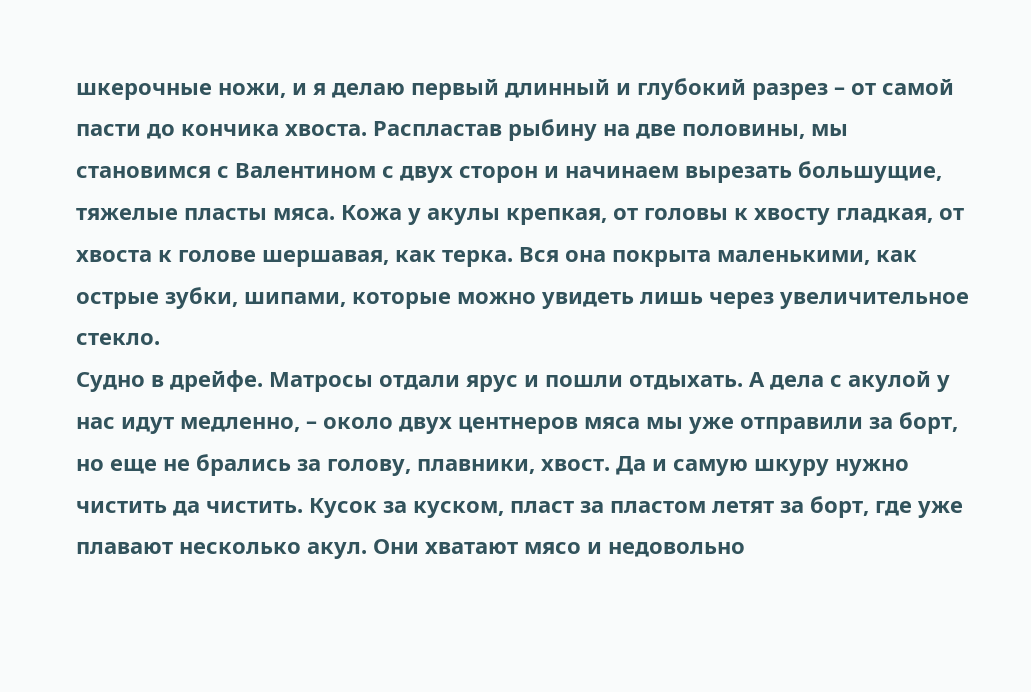шкерочные ножи, и я делаю первый длинный и глубокий разрез – от самой пасти до кончика хвоста. Распластав рыбину на две половины, мы становимся с Валентином с двух сторон и начинаем вырезать большущие, тяжелые пласты мяса. Кожа у акулы крепкая, от головы к хвосту гладкая, от хвоста к голове шершавая, как терка. Вся она покрыта маленькими, как острые зубки, шипами, которые можно увидеть лишь через увеличительное стекло.
Судно в дрейфе. Матросы отдали ярус и пошли отдыхать. А дела с акулой у нас идут медленно, – около двух центнеров мяса мы уже отправили за борт, но еще не брались за голову, плавники, хвост. Да и самую шкуру нужно чистить да чистить. Кусок за куском, пласт за пластом летят за борт, где уже плавают несколько акул. Они хватают мясо и недовольно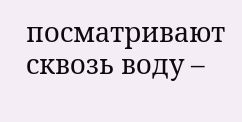посматривают сквозь воду –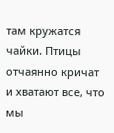там кружатся чайки. Птицы отчаянно кричат и хватают все, что мы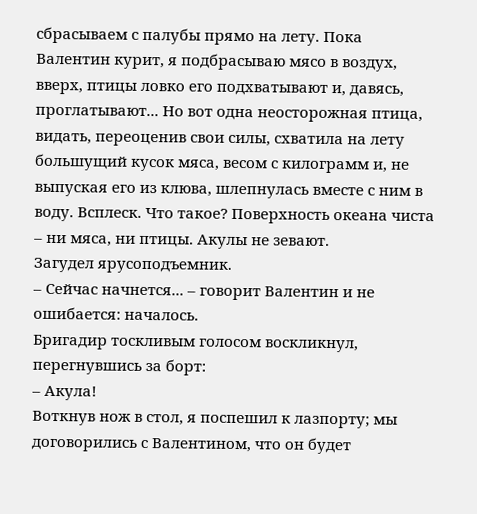сбрасываем с палубы прямо на лету. Пока Валентин курит, я подбрасываю мясо в воздух, вверх, птицы ловко его подхватывают и, давясь, проглатывают... Но вот одна неосторожная птица, видать, переоценив свои силы, схватила на лету большущий кусок мяса, весом с килограмм и, не выпуская его из клюва, шлепнулась вместе с ним в воду. Всплеск. Что такое? Поверхность океана чиста – ни мяса, ни птицы. Акулы не зевают.
Загудел ярусоподъемник.
– Сейчас начнется... – говорит Валентин и не ошибается: началось.
Бригадир тоскливым голосом воскликнул, перегнувшись за борт:
– Акула!
Воткнув нож в стол, я поспешил к лазпорту; мы договорились с Валентином, что он будет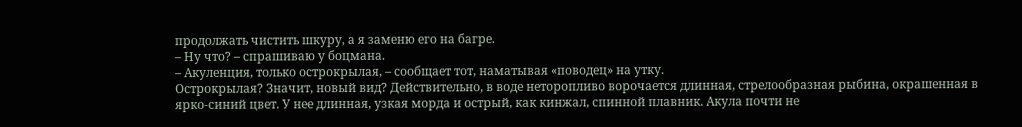продолжать чистить шкуру, а я заменю его на багре.
– Ну что? – спрашиваю у боцмана.
– Акуленция, только острокрылая, – сообщает тот, наматывая «поводец» на утку.
Острокрылая? Значит, новый вид? Действительно, в воде неторопливо ворочается длинная, стрелообразная рыбина, окрашенная в ярко-синий цвет. У нее длинная, узкая морда и острый, как кинжал, спинной плавник. Акула почти не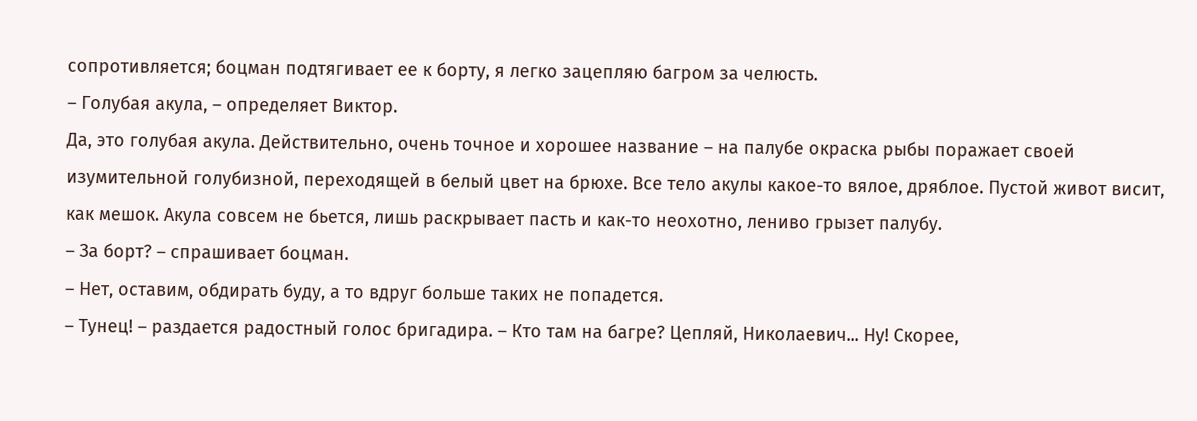сопротивляется; боцман подтягивает ее к борту, я легко зацепляю багром за челюсть.
– Голубая акула, – определяет Виктор.
Да, это голубая акула. Действительно, очень точное и хорошее название – на палубе окраска рыбы поражает своей изумительной голубизной, переходящей в белый цвет на брюхе. Все тело акулы какое-то вялое, дряблое. Пустой живот висит, как мешок. Акула совсем не бьется, лишь раскрывает пасть и как-то неохотно, лениво грызет палубу.
– За борт? – спрашивает боцман.
– Нет, оставим, обдирать буду, а то вдруг больше таких не попадется.
– Тунец! – раздается радостный голос бригадира. – Кто там на багре? Цепляй, Николаевич... Ну! Скорее,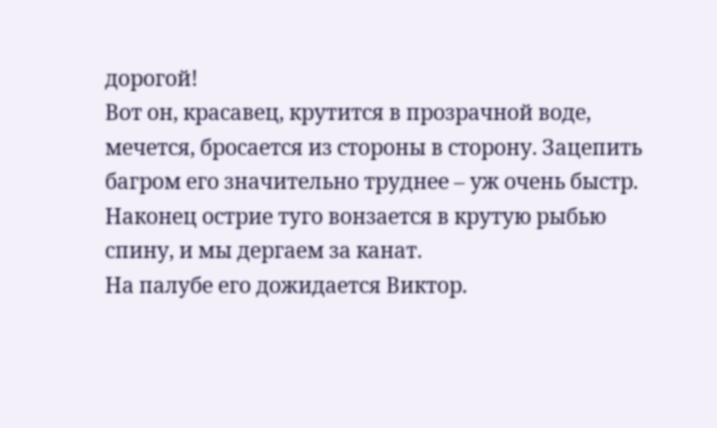дорогой!
Вот он, красавец, крутится в прозрачной воде, мечется, бросается из стороны в сторону. Зацепить багром его значительно труднее – уж очень быстр. Наконец острие туго вонзается в крутую рыбью спину, и мы дергаем за канат.
На палубе его дожидается Виктор.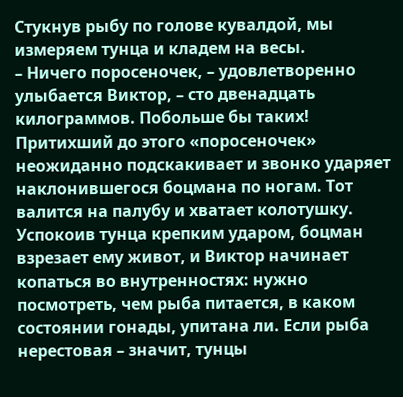Стукнув рыбу по голове кувалдой, мы измеряем тунца и кладем на весы.
– Ничего поросеночек, – удовлетворенно улыбается Виктор, – сто двенадцать килограммов. Побольше бы таких!
Притихший до этого «поросеночек» неожиданно подскакивает и звонко ударяет наклонившегося боцмана по ногам. Тот валится на палубу и хватает колотушку. Успокоив тунца крепким ударом, боцман взрезает ему живот, и Виктор начинает копаться во внутренностях: нужно посмотреть, чем рыба питается, в каком состоянии гонады, упитана ли. Если рыба нерестовая – значит, тунцы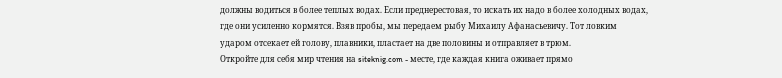должны водиться в более теплых водах. Если преднерестовая, то искать их надо в более холодных водах, где они усиленно кормятся. Взяв пробы, мы передаем рыбу Михаилу Афанасьевичу. Тот ловким ударом отсекает ей голову, плавники, пластает на две половины и отправляет в трюм.
Откройте для себя мир чтения на siteknig.com - месте, где каждая книга оживает прямо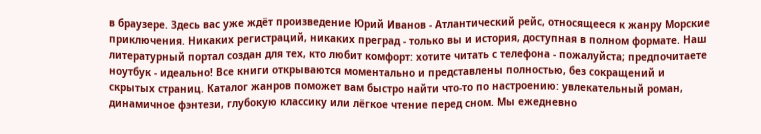в браузере. Здесь вас уже ждёт произведение Юрий Иванов - Атлантический рейс, относящееся к жанру Морские приключения. Никаких регистраций, никаких преград - только вы и история, доступная в полном формате. Наш литературный портал создан для тех, кто любит комфорт: хотите читать с телефона - пожалуйста; предпочитаете ноутбук - идеально! Все книги открываются моментально и представлены полностью, без сокращений и скрытых страниц. Каталог жанров поможет вам быстро найти что-то по настроению: увлекательный роман, динамичное фэнтези, глубокую классику или лёгкое чтение перед сном. Мы ежедневно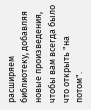расширяем библиотеку, добавляя новые произведения, чтобы вам всегда было что открыть "на потом".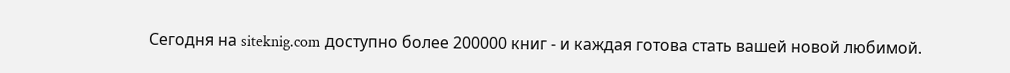Сегодня на siteknig.com доступно более 200000 книг - и каждая готова стать вашей новой любимой.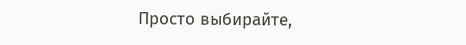Просто выбирайте,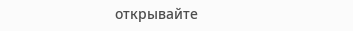открывайте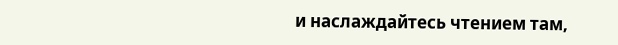и наслаждайтесь чтением там,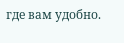где вам удобно.